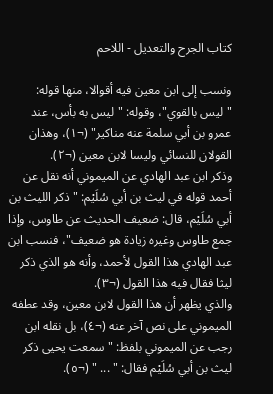كتاب الجرح والتعديل - اللاحم

ونسب إلى ابن معين فيه أقوالا، منها قوله: "ليس بالقوي"، وقوله: "ليس به بأس، عند عمرو بن أبي سلمة عنه مناكير" (¬١)، وهذان القولان للنسائي وليسا لابن معين (¬٢).
وذكر ابن عبد الهادي عن الميموني أنه نقل عن أحمد قوله في ليث بن أبي سُلَيْم: "ذكر الليث بن أبي سُلَيْم، قال: ضعيف الحديث عن طاوس، وإذا جمع طاوس وغيره زيادة هو ضعيف"، فنسب ابن عبد الهادي هذا القول لأحمد، وأنه هو الذي ذكر ليثا فقال فيه هذا القول (¬٣).
والذي يظهر أن هذا القول لابن معين، وقد عطفه الميموني على نص آخر عنه (¬٤)، بل نقله ابن رجب عن الميموني بلفظ: "سمعت يحيى ذكر ليث بن أبي سُلَيْم فقال: " ... " (¬٥).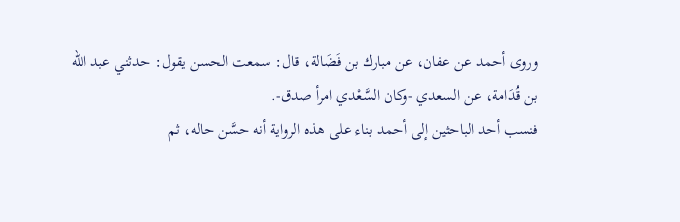وروى أحمد عن عفان، عن مبارك بن فَضَالة، قال: سمعت الحسن يقول: حدثني عبد الله بن قُدَامة، عن السعدي -وكان السَّعْدي امرأ صدق-.
فنسب أحد الباحثين إلى أحمد بناء على هذه الرواية أنه حسَّن حاله، ثم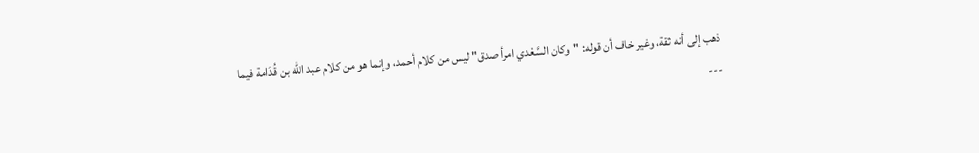ذهب إلى أنه ثقة، وغير خاف أن قوله: "وكان السَّعْدي امرأ صدق" ليس من كلام أحمد، وإنما هو من كلام عبد الله بن قُدَامة فيما
---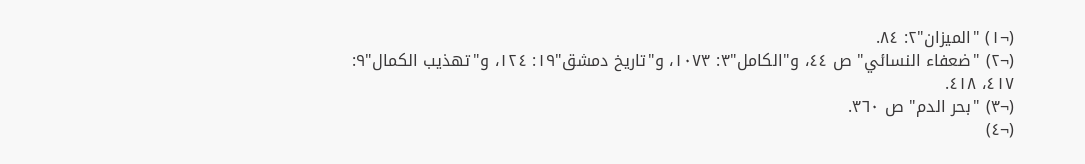(¬١) "الميزان"٢: ٨٤.
(¬٢) "ضعفاء النسائي" ص ٤٤، و"الكامل"٣: ١٠٧٣، و"تاريخ دمشق"١٩: ١٢٤، و"تهذيب الكمال"٩: ٤١٧، ٤١٨.
(¬٣) "بحر الدم" ص ٣٦٠.
(¬٤)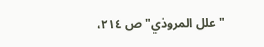"علل المروذي" ص ٢١٤،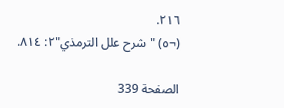٢١٦.
(¬٥) "شرح علل الترمذي"٢: ٨١٤.

الصفحة 339